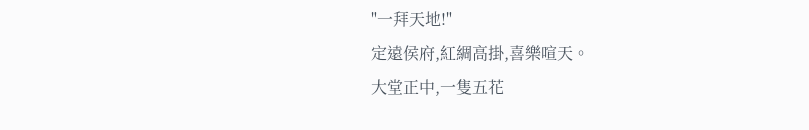"一拜天地!"
定遠侯府,紅綢高掛,喜樂喧天。
大堂正中,一隻五花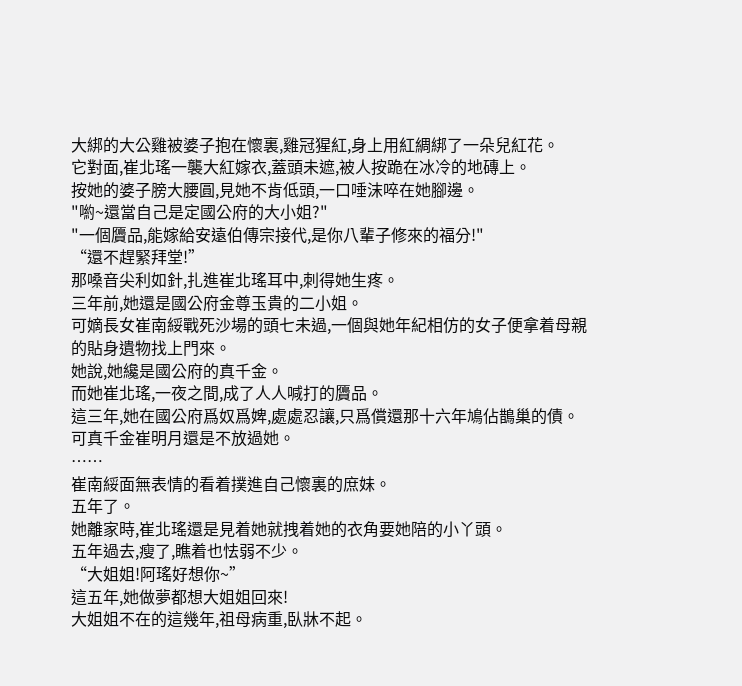大綁的大公雞被婆子抱在懷裏,雞冠猩紅,身上用紅綢綁了一朵兒紅花。
它對面,崔北瑤一襲大紅嫁衣,蓋頭未遮,被人按跪在冰冷的地磚上。
按她的婆子膀大腰圓,見她不肯低頭,一口唾沫啐在她腳邊。
"喲~還當自己是定國公府的大小姐?"
"一個贗品,能嫁給安遠伯傳宗接代,是你八輩子修來的福分!"
“還不趕緊拜堂!”
那嗓音尖利如針,扎進崔北瑤耳中,刺得她生疼。
三年前,她還是國公府金尊玉貴的二小姐。
可嫡長女崔南綏戰死沙場的頭七未過,一個與她年紀相仿的女子便拿着母親的貼身遺物找上門來。
她說,她纔是國公府的真千金。
而她崔北瑤,一夜之間,成了人人喊打的贗品。
這三年,她在國公府爲奴爲婢,處處忍讓,只爲償還那十六年鳩佔鵲巢的債。
可真千金崔明月還是不放過她。
……
崔南綏面無表情的看着撲進自己懷裏的庶妹。
五年了。
她離家時,崔北瑤還是見着她就拽着她的衣角要她陪的小丫頭。
五年過去,瘦了,瞧着也怯弱不少。
“大姐姐!阿瑤好想你~”
這五年,她做夢都想大姐姐回來!
大姐姐不在的這幾年,祖母病重,臥牀不起。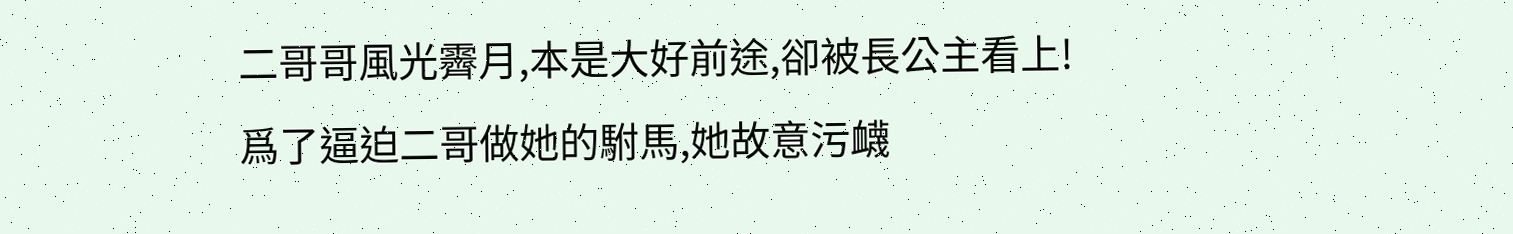二哥哥風光霽月,本是大好前途,卻被長公主看上!
爲了逼迫二哥做她的駙馬,她故意污衊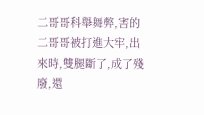二哥哥科舉舞弊,害的二哥哥被打進大牢,出來時,雙腿斷了,成了殘廢,還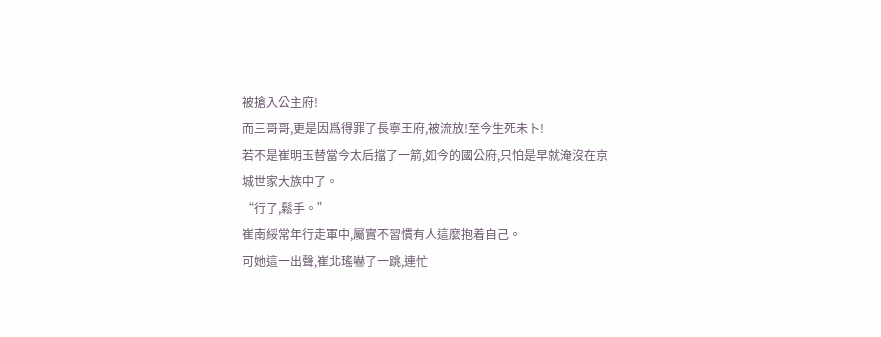被搶入公主府!
而三哥哥,更是因爲得罪了長寧王府,被流放!至今生死未卜!
若不是崔明玉替當今太后擋了一箭,如今的國公府,只怕是早就淹沒在京城世家大族中了。
“行了,鬆手。”
崔南綏常年行走軍中,屬實不習慣有人這麼抱着自己。
可她這一出聲,崔北瑤嚇了一跳,連忙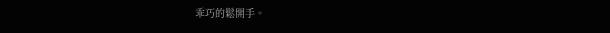乖巧的鬆開手。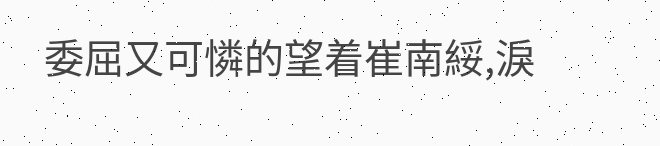委屈又可憐的望着崔南綏,淚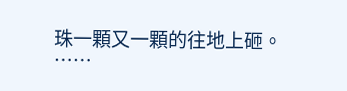珠一顆又一顆的往地上砸。
……